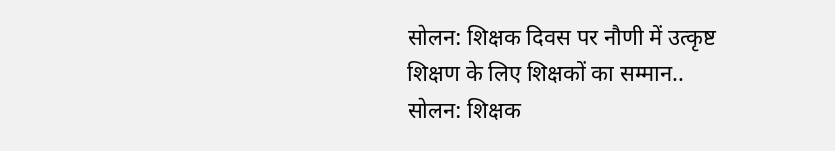सोलन: शिक्षक दिवस पर नौणी में उत्कृष्ट शिक्षण के लिए शिक्षकों का सम्मान..
सोलन: शिक्षक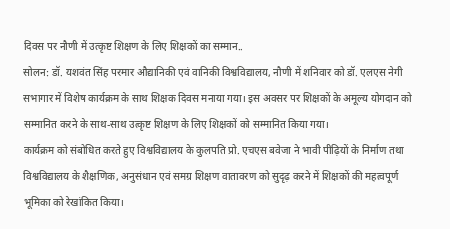दिवस पर नौणी में उत्कृष्ट शिक्षण के लिए शिक्षकों का सम्मान..
सोलन: डॉ. यशवंत सिंह परमार औद्यानिकी एवं वानिकी विश्वविद्यालय, नौणी में शनिवार को डॉ. एलएस नेगी सभागार में विशेष कार्यक्रम के साथ शिक्षक दिवस मनाया गया। इस अवसर पर शिक्षकों के अमूल्य योगदान को सम्मानित करने के साथ-साथ उत्कृष्ट शिक्षण के लिए शिक्षकों को सम्मानित किया गया।
कार्यक्रम को संबोधित करते हुए विश्वविद्यालय के कुलपति प्रो. एचएस बवेजा ने भावी पीढ़ियों के निर्माण तथा विश्वविद्यालय के शैक्षणिक, अनुसंधान एवं समग्र शिक्षण वातावरण को सुदृढ़ करने में शिक्षकों की महत्वपूर्ण भूमिका को रेखांकित किया।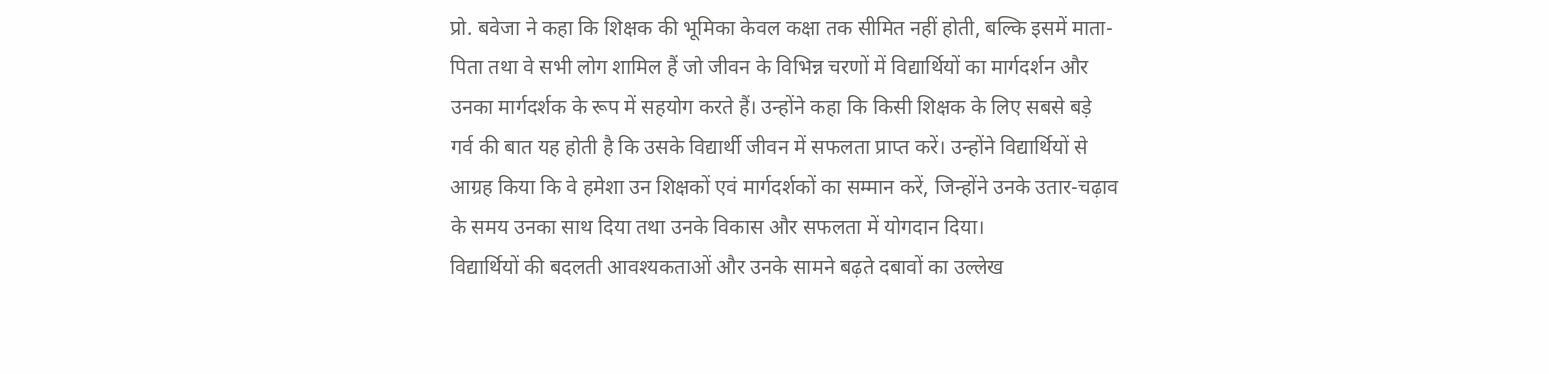प्रो. बवेजा ने कहा कि शिक्षक की भूमिका केवल कक्षा तक सीमित नहीं होती, बल्कि इसमें माता-पिता तथा वे सभी लोग शामिल हैं जो जीवन के विभिन्न चरणों में विद्यार्थियों का मार्गदर्शन और उनका मार्गदर्शक के रूप में सहयोग करते हैं। उन्होंने कहा कि किसी शिक्षक के लिए सबसे बड़े गर्व की बात यह होती है कि उसके विद्यार्थी जीवन में सफलता प्राप्त करें। उन्होंने विद्यार्थियों से आग्रह किया कि वे हमेशा उन शिक्षकों एवं मार्गदर्शकों का सम्मान करें, जिन्होंने उनके उतार-चढ़ाव के समय उनका साथ दिया तथा उनके विकास और सफलता में योगदान दिया।
विद्यार्थियों की बदलती आवश्यकताओं और उनके सामने बढ़ते दबावों का उल्लेख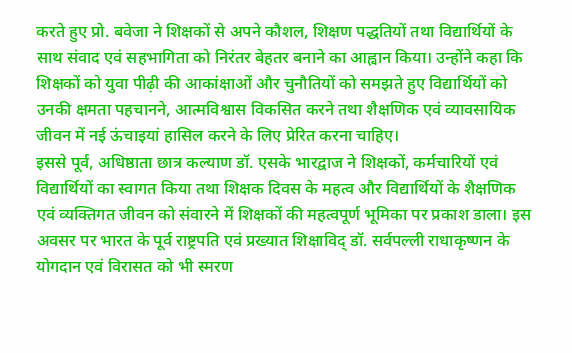करते हुए प्रो. बवेजा ने शिक्षकों से अपने कौशल, शिक्षण पद्धतियों तथा विद्यार्थियों के साथ संवाद एवं सहभागिता को निरंतर बेहतर बनाने का आह्वान किया। उन्होंने कहा कि शिक्षकों को युवा पीढ़ी की आकांक्षाओं और चुनौतियों को समझते हुए विद्यार्थियों को उनकी क्षमता पहचानने, आत्मविश्वास विकसित करने तथा शैक्षणिक एवं व्यावसायिक जीवन में नई ऊंचाइयां हासिल करने के लिए प्रेरित करना चाहिए।
इससे पूर्व, अधिष्ठाता छात्र कल्याण डॉ. एसके भारद्वाज ने शिक्षकों, कर्मचारियों एवं विद्यार्थियों का स्वागत किया तथा शिक्षक दिवस के महत्व और विद्यार्थियों के शैक्षणिक एवं व्यक्तिगत जीवन को संवारने में शिक्षकों की महत्वपूर्ण भूमिका पर प्रकाश डाला। इस अवसर पर भारत के पूर्व राष्ट्रपति एवं प्रख्यात शिक्षाविद् डॉ. सर्वपल्ली राधाकृष्णन के योगदान एवं विरासत को भी स्मरण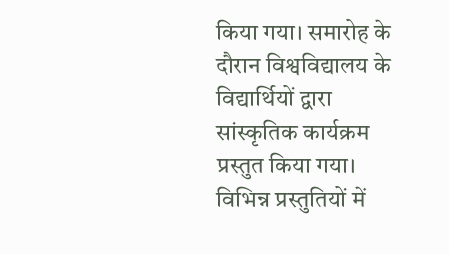किया गया। समारोह के दौरान विश्वविद्यालय के विद्यार्थियों द्वारा सांस्कृतिक कार्यक्रम प्रस्तुत किया गया। विभिन्न प्रस्तुतियों में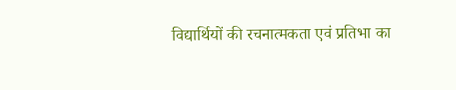विद्यार्थियों की रचनात्मकता एवं प्रतिभा का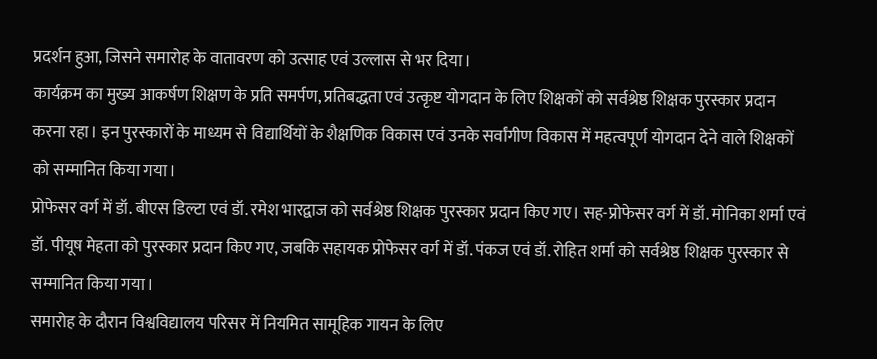प्रदर्शन हुआ, जिसने समारोह के वातावरण को उत्साह एवं उल्लास से भर दिया।
कार्यक्रम का मुख्य आकर्षण शिक्षण के प्रति समर्पण, प्रतिबद्धता एवं उत्कृष्ट योगदान के लिए शिक्षकों को सर्वश्रेष्ठ शिक्षक पुरस्कार प्रदान करना रहा। इन पुरस्कारों के माध्यम से विद्यार्थियों के शैक्षणिक विकास एवं उनके सर्वांगीण विकास में महत्वपूर्ण योगदान देने वाले शिक्षकों को सम्मानित किया गया।
प्रोफेसर वर्ग में डॉ. बीएस डिल्टा एवं डॉ. रमेश भारद्वाज को सर्वश्रेष्ठ शिक्षक पुरस्कार प्रदान किए गए। सह-प्रोफेसर वर्ग में डॉ. मोनिका शर्मा एवं डॉ. पीयूष मेहता को पुरस्कार प्रदान किए गए, जबकि सहायक प्रोफेसर वर्ग में डॉ. पंकज एवं डॉ. रोहित शर्मा को सर्वश्रेष्ठ शिक्षक पुरस्कार से सम्मानित किया गया।
समारोह के दौरान विश्वविद्यालय परिसर में नियमित सामूहिक गायन के लिए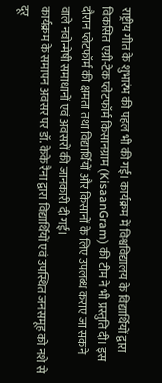राष्ट्रीय गीत के शुभारंभ की पहल भी की गई। कार्यक्रम में विश्वविद्यालय के विद्यार्थियों द्वारा विकसित एग्री-टेक प्लेटफॉर्म किसानग्राम (KisaanGram) की टीम ने भी प्रस्तुति दी। इस दौरान प्लेटफॉर्म की क्षमता तथा विद्यार्थियों और किसानों के लिए उपलब्ध कराए जा सकने वाले नवोन्मेषी समाधानों एवं अवसरों की जानकारी दी गई।
कार्यक्रम के समापन अवसर पर डॉ. केके रैना द्वारा विद्यार्थियों एवं उपस्थित जनसमूह को नशे से दूर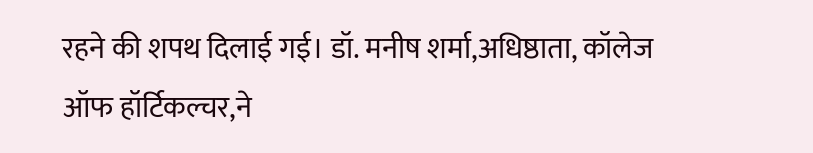रहने की शपथ दिलाई गई। डॉ. मनीष शर्मा,अधिष्ठाता, कॉलेज ऑफ हॉर्टिकल्चर,ने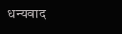धन्यवाद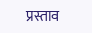प्रस्ताव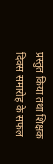प्रस्तुत किया तथा शिक्षक दिवस समारोह के सफल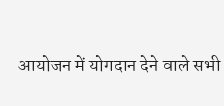आयोजन में योगदान देने वाले सभी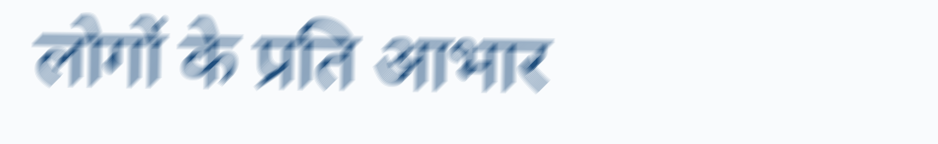लोगों के प्रति आभार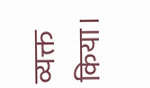व्यक्त किया।